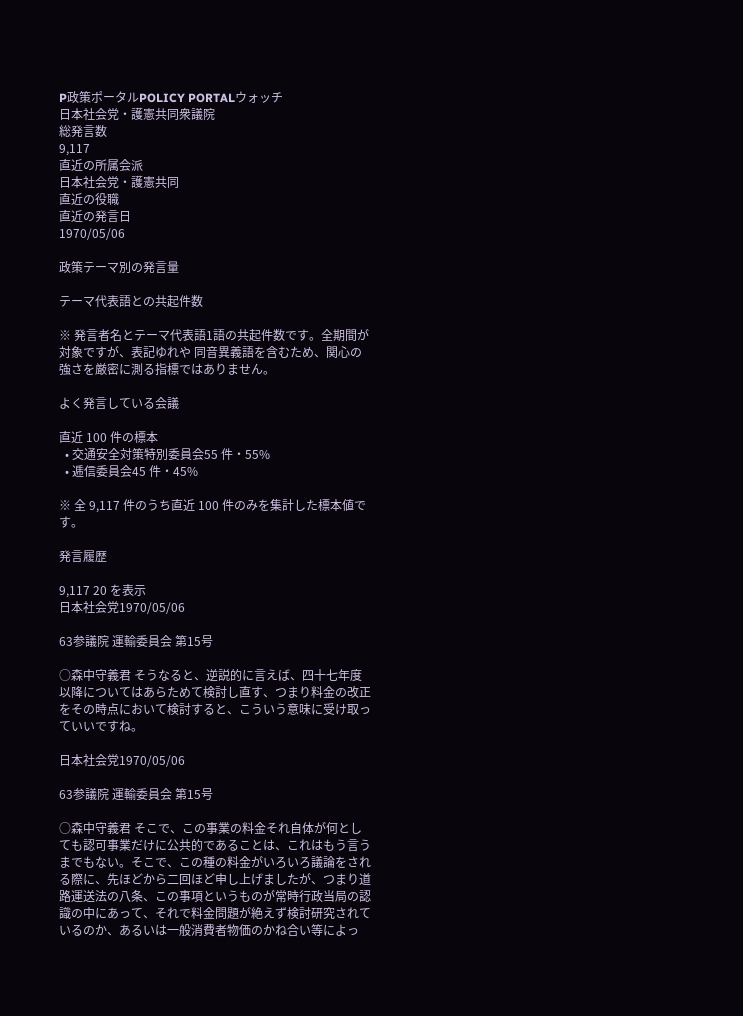P政策ポータルPOLICY PORTALウォッチ
日本社会党・護憲共同衆議院
総発言数
9,117
直近の所属会派
日本社会党・護憲共同
直近の役職
直近の発言日
1970/05/06

政策テーマ別の発言量

テーマ代表語との共起件数

※ 発言者名とテーマ代表語1語の共起件数です。全期間が対象ですが、表記ゆれや 同音異義語を含むため、関心の強さを厳密に測る指標ではありません。

よく発言している会議

直近 100 件の標本
  • 交通安全対策特別委員会55 件・55%
  • 逓信委員会45 件・45%

※ 全 9,117 件のうち直近 100 件のみを集計した標本値です。

発言履歴

9,117 20 を表示
日本社会党1970/05/06

63参議院 運輸委員会 第15号

○森中守義君 そうなると、逆説的に言えば、四十七年度以降についてはあらためて検討し直す、つまり料金の改正をその時点において検討すると、こういう意味に受け取っていいですね。

日本社会党1970/05/06

63参議院 運輸委員会 第15号

○森中守義君 そこで、この事業の料金それ自体が何としても認可事業だけに公共的であることは、これはもう言うまでもない。そこで、この種の料金がいろいろ議論をされる際に、先ほどから二回ほど申し上げましたが、つまり道路運送法の八条、この事項というものが常時行政当局の認識の中にあって、それで料金問題が絶えず検討研究されているのか、あるいは一般消費者物価のかね合い等によっ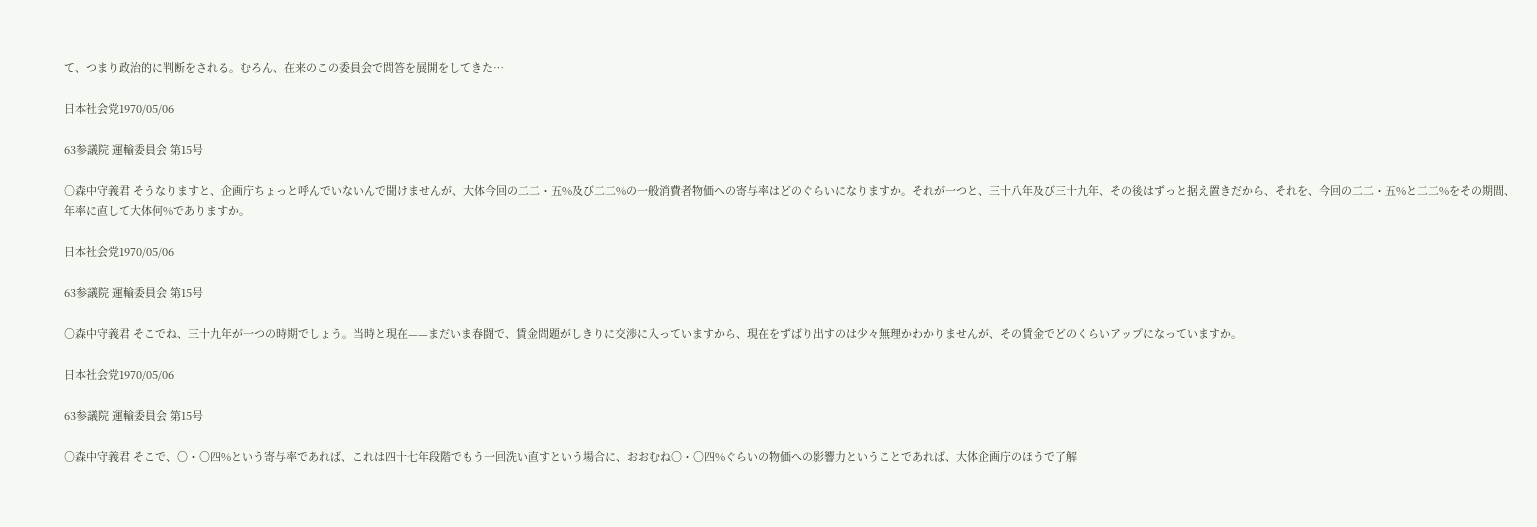て、つまり政治的に判断をされる。むろん、在来のこの委員会で問答を展開をしてきた…

日本社会党1970/05/06

63参議院 運輸委員会 第15号

○森中守義君 そうなりますと、企画庁ちょっと呼んでいないんで聞けませんが、大体今回の二二・五%及び二二%の一般消費者物価への寄与率はどのぐらいになりますか。それが一つと、三十八年及び三十九年、その後はずっと据え置きだから、それを、今回の二二・五%と二二%をその期間、年率に直して大体何%でありますか。

日本社会党1970/05/06

63参議院 運輸委員会 第15号

○森中守義君 そこでね、三十九年が一つの時期でしょう。当時と現在——まだいま春闘で、賃金問題がしきりに交渉に入っていますから、現在をずばり出すのは少々無理かわかりませんが、その賃金でどのくらいアップになっていますか。

日本社会党1970/05/06

63参議院 運輸委員会 第15号

○森中守義君 そこで、〇・〇四%という寄与率であれば、これは四十七年段階でもう一回洗い直すという場合に、おおむね〇・〇四%ぐらいの物価への影響力ということであれば、大体企画庁のほうで了解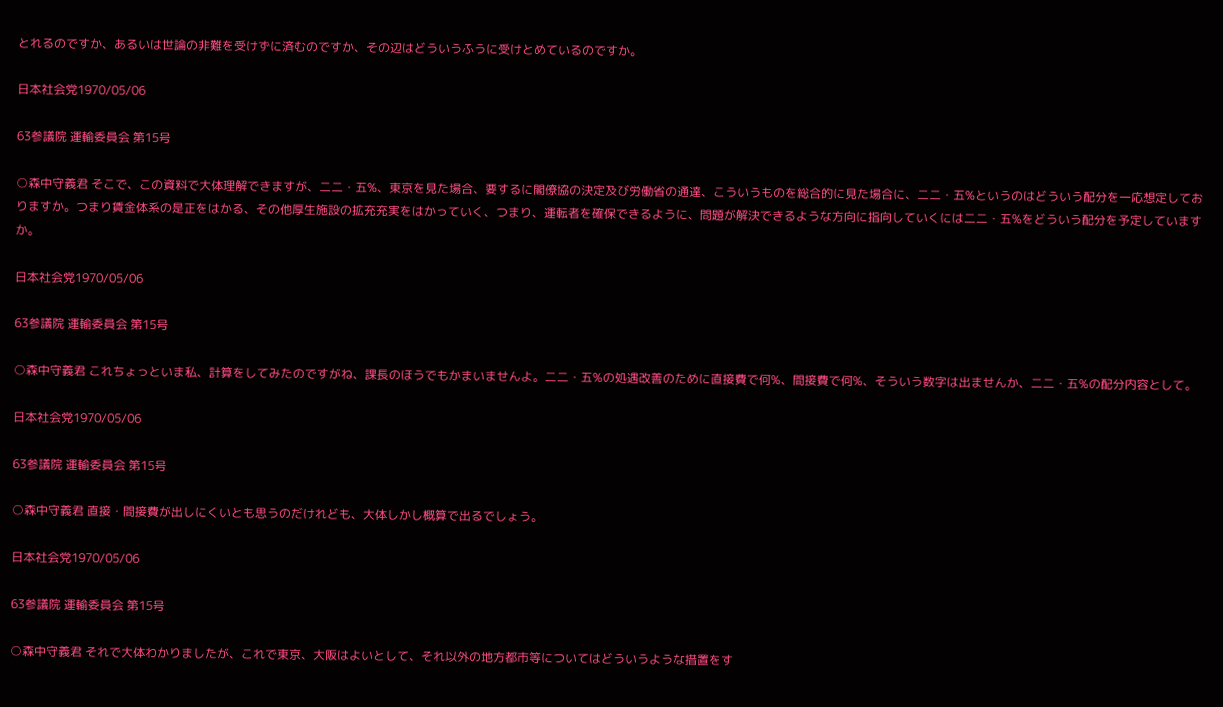とれるのですか、あるいは世論の非難を受けずに済むのですか、その辺はどういうふうに受けとめているのですか。

日本社会党1970/05/06

63参議院 運輸委員会 第15号

○森中守義君 そこで、この資料で大体理解できますが、二二・五%、東京を見た場合、要するに閣僚協の決定及び労働省の通達、こういうものを総合的に見た場合に、二二・五%というのはどういう配分を一応想定しておりますか。つまり賃金体系の是正をはかる、その他厚生施設の拡充充実をはかっていく、つまり、運転者を確保できるように、問題が解決できるような方向に指向していくには二二・五%をどういう配分を予定していますか。

日本社会党1970/05/06

63参議院 運輸委員会 第15号

○森中守義君 これちょっといま私、計算をしてみたのですがね、課長のほうでもかまいませんよ。二二・五%の処遇改善のために直接費で何%、間接費で何%、そういう数字は出ませんか、二二・五%の配分内容として。

日本社会党1970/05/06

63参議院 運輸委員会 第15号

○森中守義君 直接・間接費が出しにくいとも思うのだけれども、大体しかし概算で出るでしょう。

日本社会党1970/05/06

63参議院 運輸委員会 第15号

○森中守義君 それで大体わかりましたが、これで東京、大阪はよいとして、それ以外の地方都市等についてはどういうような措置をす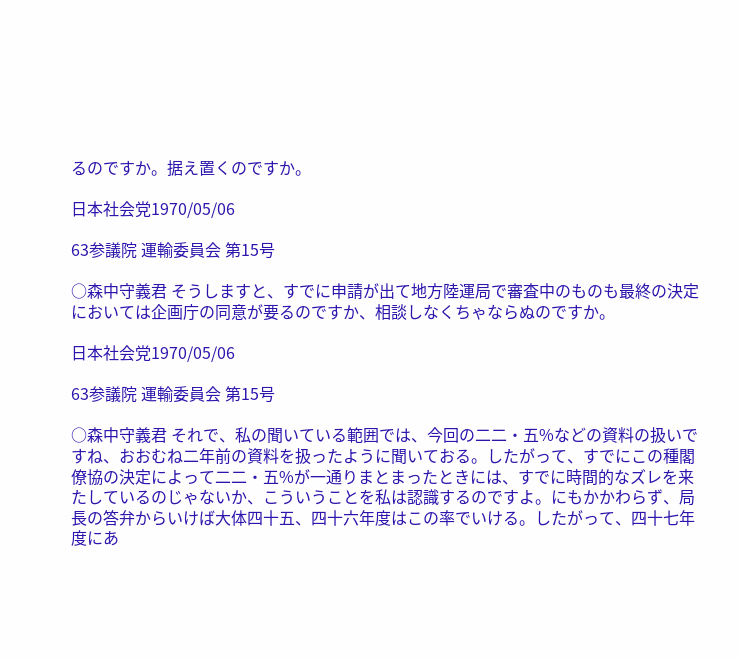るのですか。据え置くのですか。

日本社会党1970/05/06

63参議院 運輸委員会 第15号

○森中守義君 そうしますと、すでに申請が出て地方陸運局で審査中のものも最終の決定においては企画庁の同意が要るのですか、相談しなくちゃならぬのですか。

日本社会党1970/05/06

63参議院 運輸委員会 第15号

○森中守義君 それで、私の聞いている範囲では、今回の二二・五%などの資料の扱いですね、おおむね二年前の資料を扱ったように聞いておる。したがって、すでにこの種閣僚協の決定によって二二・五%が一通りまとまったときには、すでに時間的なズレを来たしているのじゃないか、こういうことを私は認識するのですよ。にもかかわらず、局長の答弁からいけば大体四十五、四十六年度はこの率でいける。したがって、四十七年度にあ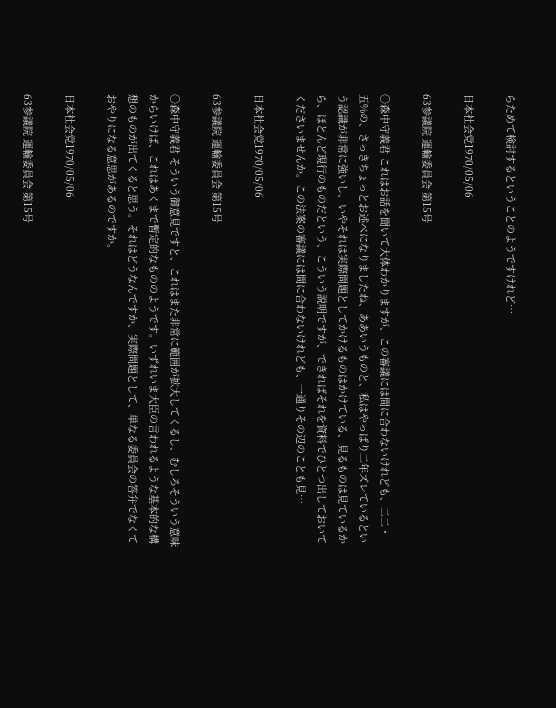らためて検討するということのようですけれど…

日本社会党1970/05/06

63参議院 運輸委員会 第15号

○森中守義君 これはお話を聞いて大体わかりますが、この審議には間に合わないけれども、二二・五%の、さっきちょっとお述べになりましたね、ああいうものと、私はやっぱり二年ズレているという認識が非常に強いし、いやそれは実際問題としてかけるものはかけている、見るものは見ているから、ほとんど現行のものだという、こういう説明ですが、できればそれを資料でひとつ出しておいてくださいませんか。この法案の審議には間に合わないけれども、一通りその辺のことも見…

日本社会党1970/05/06

63参議院 運輸委員会 第15号

○森中守義君 そういう御意見ですと、これはまた非常に範囲が拡大してくるし、むしろそういう意味からいけば、これはあくまで暫定的なもののようです。いずれいま大臣の言われるような基本的な構想のものが出てくると思う。それはどうなんですか、実際問題として、単なる委員会の答弁でなくておやりになる意思があるのですか。

日本社会党1970/05/06

63参議院 運輸委員会 第15号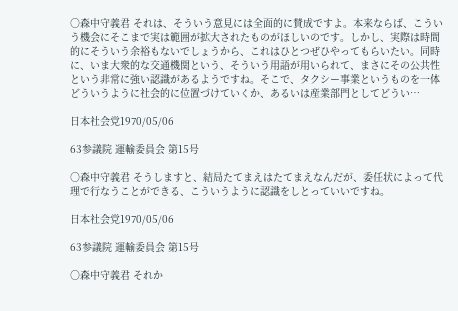○森中守義君 それは、そういう意見には全面的に賛成ですよ。本来ならば、こういう機会にそこまで実は範囲が拡大されたものがほしいのです。しかし、実際は時間的にそういう余裕もないでしょうから、これはひとつぜひやってもらいたい。同時に、いま大衆的な交通機関という、そういう用語が用いられて、まさにその公共性という非常に強い認識があるようですね。そこで、タクシー事業というものを一体どういうように社会的に位置づけていくか、あるいは産業部門としてどうい…

日本社会党1970/05/06

63参議院 運輸委員会 第15号

○森中守義君 そうしますと、結局たてまえはたてまえなんだが、委任状によって代理で行なうことができる、こういうように認識をしとっていいですね。

日本社会党1970/05/06

63参議院 運輸委員会 第15号

○森中守義君 それか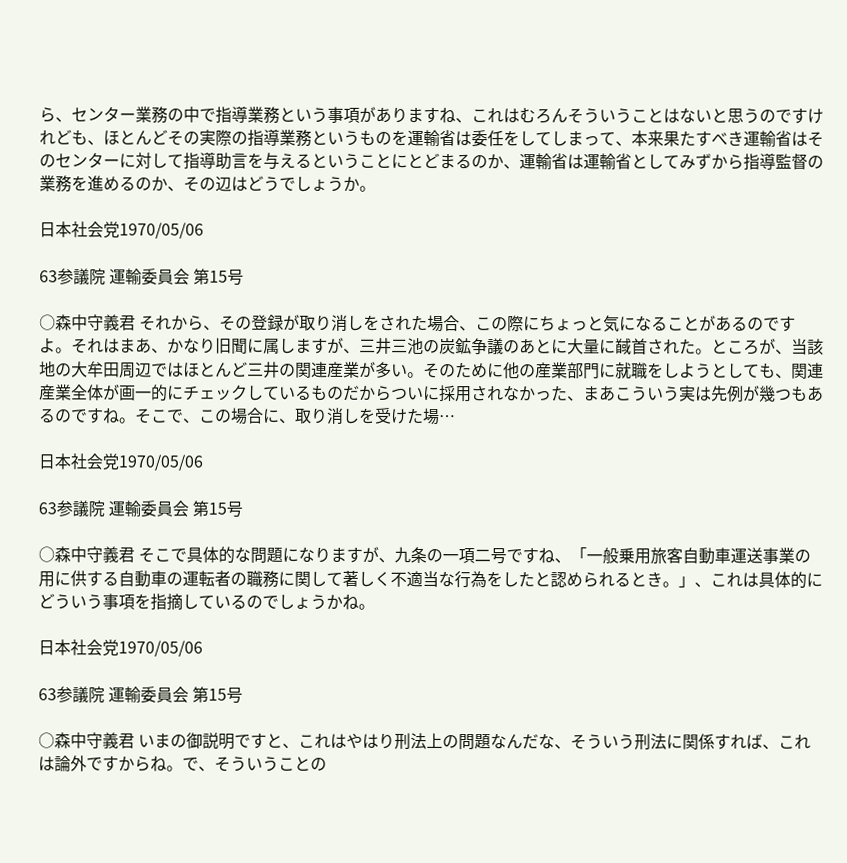ら、センター業務の中で指導業務という事項がありますね、これはむろんそういうことはないと思うのですけれども、ほとんどその実際の指導業務というものを運輸省は委任をしてしまって、本来果たすべき運輸省はそのセンターに対して指導助言を与えるということにとどまるのか、運輸省は運輸省としてみずから指導監督の業務を進めるのか、その辺はどうでしょうか。

日本社会党1970/05/06

63参議院 運輸委員会 第15号

○森中守義君 それから、その登録が取り消しをされた場合、この際にちょっと気になることがあるのですよ。それはまあ、かなり旧聞に属しますが、三井三池の炭鉱争議のあとに大量に馘首された。ところが、当該地の大牟田周辺ではほとんど三井の関連産業が多い。そのために他の産業部門に就職をしようとしても、関連産業全体が画一的にチェックしているものだからついに採用されなかった、まあこういう実は先例が幾つもあるのですね。そこで、この場合に、取り消しを受けた場…

日本社会党1970/05/06

63参議院 運輸委員会 第15号

○森中守義君 そこで具体的な問題になりますが、九条の一項二号ですね、「一般乗用旅客自動車運送事業の用に供する自動車の運転者の職務に関して著しく不適当な行為をしたと認められるとき。」、これは具体的にどういう事項を指摘しているのでしょうかね。

日本社会党1970/05/06

63参議院 運輸委員会 第15号

○森中守義君 いまの御説明ですと、これはやはり刑法上の問題なんだな、そういう刑法に関係すれば、これは論外ですからね。で、そういうことの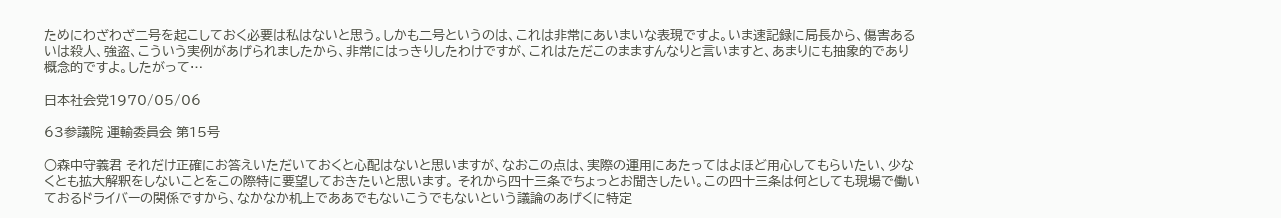ためにわざわざ二号を起こしておく必要は私はないと思う。しかも二号というのは、これは非常にあいまいな表現ですよ。いま速記録に局長から、傷害あるいは殺人、強盗、こういう実例があげられましたから、非常にはっきりしたわけですが、これはただこのまますんなりと言いますと、あまりにも抽象的であり概念的ですよ。したがって…

日本社会党1970/05/06

63参議院 運輸委員会 第15号

○森中守義君 それだけ正確にお答えいただいておくと心配はないと思いますが、なおこの点は、実際の運用にあたってはよほど用心してもらいたい、少なくとも拡大解釈をしないことをこの際特に要望しておきたいと思います。 それから四十三条でちょっとお聞きしたい。この四十三条は何としても現場で働いておるドライバーの関係ですから、なかなか机上でああでもないこうでもないという議論のあげくに特定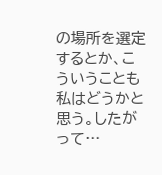の場所を選定するとか、こういうことも私はどうかと思う。したがって…